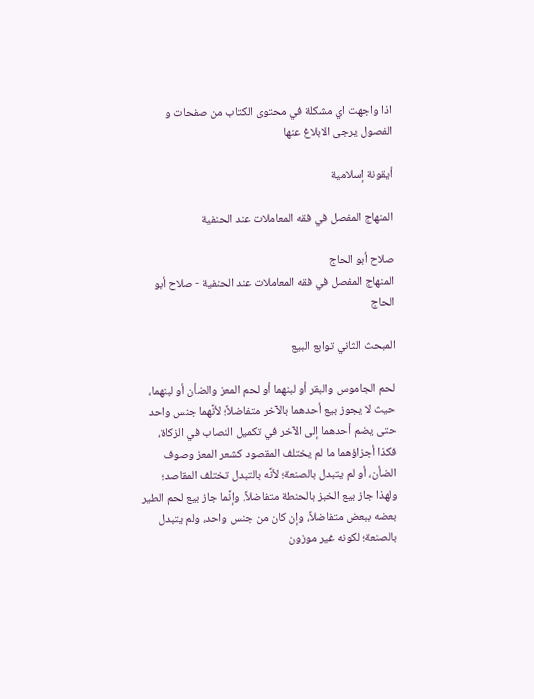اذا واجهت اي مشكلة في محتوى الكتاب من صفحات و الفصول يرجى الابلاغ عنها

أيقونة إسلامية

المنهاج المفصل في فقه المعاملات عند الحنفية

صلاح أبو الحاج
المنهاج المفصل في فقه المعاملات عند الحنفية - صلاح أبو الحاج

المبحث الثاني توابع البيع

لحم الجاموس والبقر أو لبنهما أو لحم المعز والضأن أو لبنهما، حيث لا يجوز بيع أحدهما بالآخر متفاضلاً؛ لأنَّهما جنس واحد حتى يضم أحدهما إلى الآخر في تكميل النصاب في الزكاة، فكذا أجزاؤهما ما لم يختلف المقصود كشعر المعز وصوف الضأن، أو لم يتبدل بالصنعة؛ لأنَّه بالتبدل تختلف المقاصد؛ ولهذا جاز بيع الخبز بالحنطة متفاضلاً. وإنَّما جاز بيع لحم الطير بعضه ببعض متفاضلاً، وإن كان من جنس واحد، ولم يتبدل بالصنعة؛ لكونه غير موزون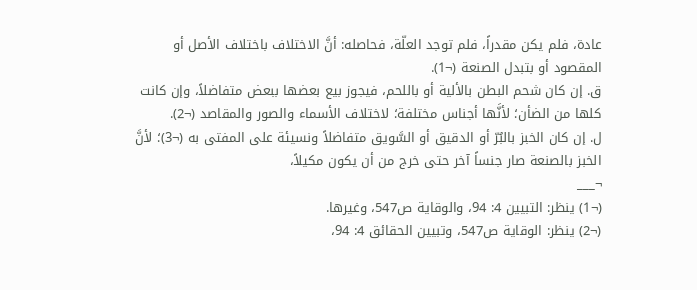عادة، فلم يكن مقدراً، فلم توجد العلّة، فحاصله: أنَّ الاختلاف باختلاف الأصل أو المقصود أو بتبدل الصنعة (¬1).
ق. إن كان شحم البطن بالألية أو باللحم، فيجوز بيع بعضها ببعض متفاضلاً، وإن كانت كلها من الضأن؛ لأنَّها أجناس مختلفة؛ لاختلاف الأسماء والصور والمقاصد (¬2).
ل. إن كان الخبز بالبُرّ أو الدقيق أو السَّويق متفاضلاً ونسيئة على المفتى به (¬3)؛ لأنَّ الخبز بالصنعة صار جنساً آخر حتى خرج من أن يكون مكيلاً،
¬___
(¬1) ينظر: التبيين 4: 94، والوقاية ص547، وغيرها.
(¬2) ينظر: الوقاية ص547، وتبيين الحقائق 4: 94،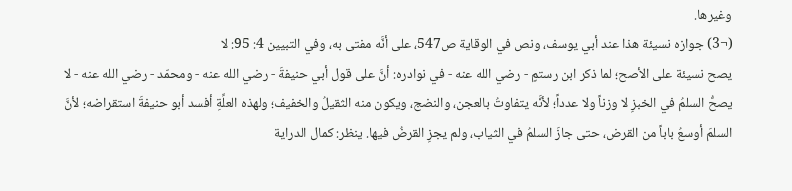وغيرها.
(¬3) جوازه نسيئة هذا عند أبي يوسف، ونص في الوقاية ص547، على أنَّه مفتى به، وفي التبيين 4: 95: لا
يصح نسيئة على الأصح؛ لما ذكر ابن رستمٍ - رضي الله عنه - في نوادره: أنَّ على قول أبي حنيفةَ - رضي الله عنه - ومحمّد - رضي الله عنه - لا يصحُّ السلمُ في الخبزِ لا وزناً ولا عدداً؛ لأنَّه يتفاوتُ بالعجن، والنضج، ويكون منه الثقيلُ والخفيف؛ ولهذه العلِّةِ أفسد أبو حنيفةَ استقراضه؛ لأنَّ السلمَ أوسعُ باباً من القرض، حتى جازَ السلمُ في الثياب، ولم يجزِ القرضُ فيها. ينظر: كمال الدراية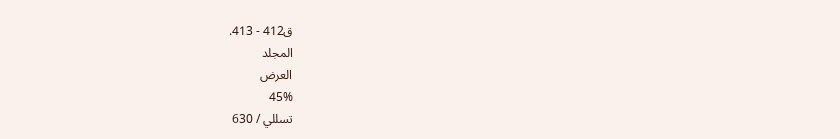ق412 - 413.
المجلد
العرض
45%
تسللي / 630